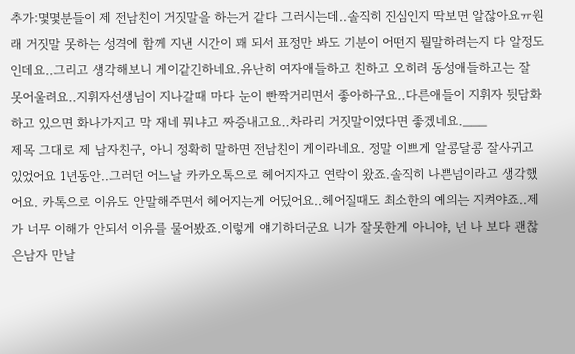추가:몇몇분들이 제 전남친이 거짓말을 하는거 같다 그러시는데..솔직히 진심인지 딱보면 알잖아요ㅠ원래 거짓말 못하는 성격에 함께 지낸 시간이 꽤 되서 표정만 봐도 기분이 어떤지 뭘말하려는지 다 알정도인데요..그리고 생각해보니 게이같긴하네요.유난히 여자애들하고 친하고 오히려 동성애들하고는 잘 못어울려요..지휘자선생님이 지나갈때 마다 눈이 빤짝거리면서 좋아하구요..다른애들이 지휘자 뒷담화하고 있으면 화나가지고 막 재네 뭐냐고 짜증내고요..차라리 거짓말이였다면 좋겠네요.___
제목 그대로 제 남자친구, 아니 정확히 말하면 전남친이 게이라네요. 정말 이쁘게 알콩달콩 잘사귀고 있었어요 1년동안..그러던 어느날 카카오톡으로 헤어지자고 연락이 왔죠.솔직히 나쁜넘이라고 생각했어요. 카톡으로 이유도 안말해주면서 헤어지는게 어딨어요..헤어질때도 최소한의 예의는 지켜야죠..제가 너무 이해가 안되서 이유를 물어봤죠.이렇게 얘기하더군요 니가 잘못한게 아니야, 넌 나 보다 괜찮은남자 만날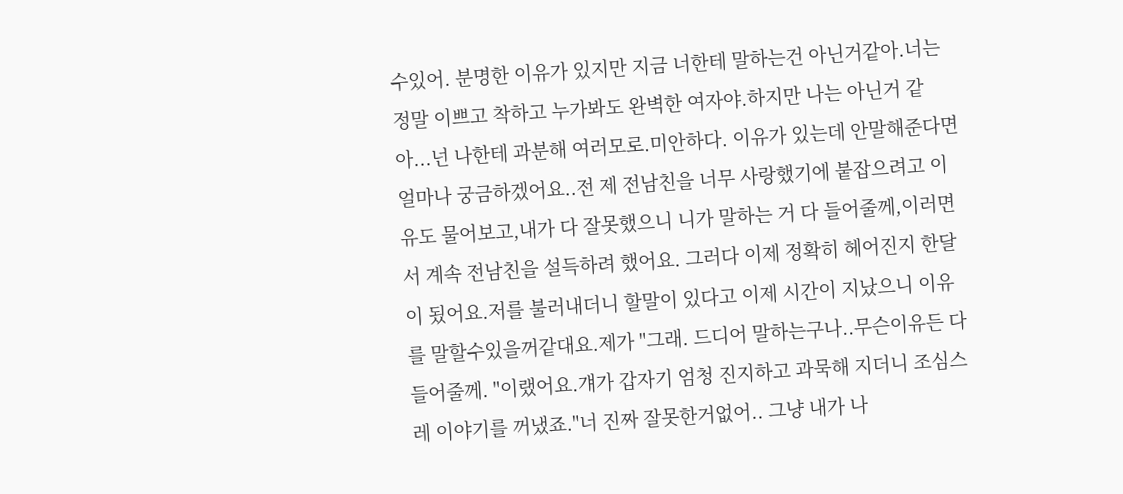수있어. 분명한 이유가 있지만 지금 너한테 말하는건 아닌거같아.너는 정말 이쁘고 착하고 누가봐도 완벽한 여자야.하지만 나는 아닌거 같아...넌 나한테 과분해 여러모로.미안하다. 이유가 있는데 안말해준다면 얼마나 궁금하겠어요..전 제 전남친을 너무 사랑했기에 붙잡으려고 이유도 물어보고,내가 다 잘못했으니 니가 말하는 거 다 들어줄께,이러면서 계속 전남친을 설득하려 했어요. 그러다 이제 정확히 헤어진지 한달이 됬어요.저를 불러내더니 할말이 있다고 이제 시간이 지났으니 이유를 말할수있을꺼같대요.제가 "그래. 드디어 말하는구나..무슨이유든 다 들어줄께. "이랬어요.걔가 갑자기 엄청 진지하고 과묵해 지더니 조심스레 이야기를 꺼냈죠."너 진짜 잘못한거없어.. 그냥 내가 나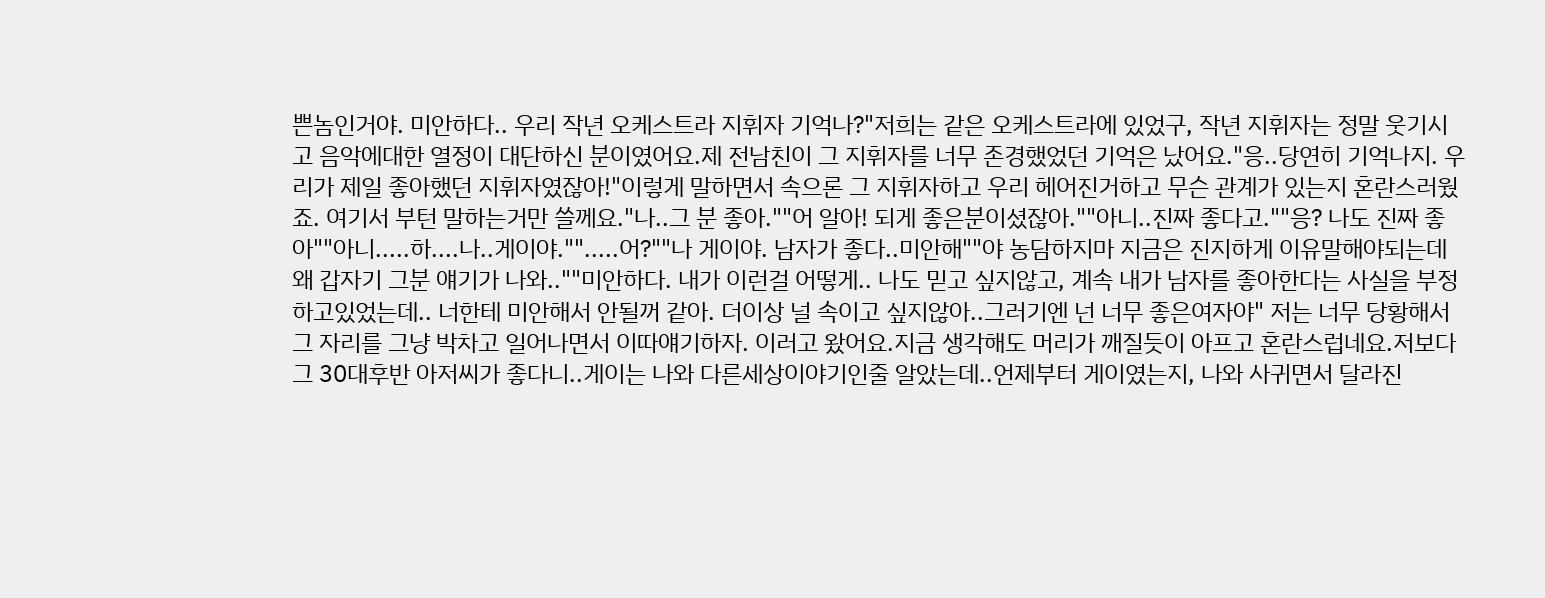쁜놈인거야. 미안하다.. 우리 작년 오케스트라 지휘자 기억나?"저희는 같은 오케스트라에 있었구, 작년 지휘자는 정말 웃기시고 음악에대한 열정이 대단하신 분이였어요.제 전남친이 그 지휘자를 너무 존경했었던 기억은 났어요."응..당연히 기억나지. 우리가 제일 좋아했던 지휘자였잖아!"이렇게 말하면서 속으론 그 지휘자하고 우리 헤어진거하고 무슨 관계가 있는지 혼란스러웠죠. 여기서 부턴 말하는거만 쓸께요."나..그 분 좋아.""어 알아! 되게 좋은분이셨잖아.""아니..진짜 좋다고.""응? 나도 진짜 좋아""아니.....하....나..게이야."".....어?""나 게이야. 남자가 좋다..미안해""야 농담하지마 지금은 진지하게 이유말해야되는데 왜 갑자기 그분 얘기가 나와..""미안하다. 내가 이런걸 어떻게.. 나도 믿고 싶지않고, 계속 내가 남자를 좋아한다는 사실을 부정하고있었는데.. 너한테 미안해서 안될꺼 같아. 더이상 널 속이고 싶지않아..그러기엔 넌 너무 좋은여자야" 저는 너무 당황해서 그 자리를 그냥 박차고 일어나면서 이따얘기하자. 이러고 왔어요.지금 생각해도 머리가 깨질듯이 아프고 혼란스럽네요.저보다 그 30대후반 아저씨가 좋다니..게이는 나와 다른세상이야기인줄 알았는데..언제부터 게이였는지, 나와 사귀면서 달라진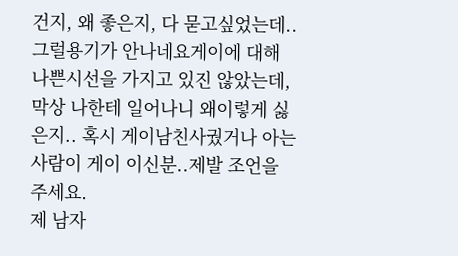건지, 왜 좋은지, 다 묻고싶었는데..그럴용기가 안나네요게이에 대해 나쁜시선을 가지고 있진 않았는데, 막상 나한테 일어나니 왜이렇게 싫은지.. 혹시 게이남친사궜거나 아는사람이 게이 이신분..제발 조언을 주세요.
제 남자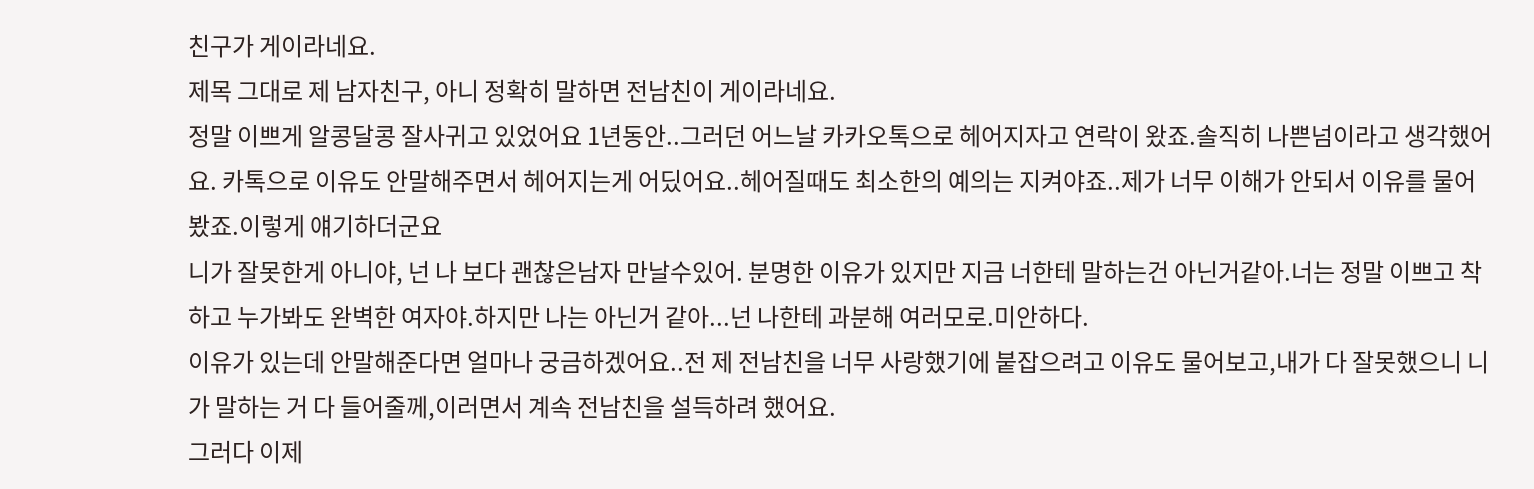친구가 게이라네요.
제목 그대로 제 남자친구, 아니 정확히 말하면 전남친이 게이라네요.
정말 이쁘게 알콩달콩 잘사귀고 있었어요 1년동안..그러던 어느날 카카오톡으로 헤어지자고 연락이 왔죠.솔직히 나쁜넘이라고 생각했어요. 카톡으로 이유도 안말해주면서 헤어지는게 어딨어요..헤어질때도 최소한의 예의는 지켜야죠..제가 너무 이해가 안되서 이유를 물어봤죠.이렇게 얘기하더군요
니가 잘못한게 아니야, 넌 나 보다 괜찮은남자 만날수있어. 분명한 이유가 있지만 지금 너한테 말하는건 아닌거같아.너는 정말 이쁘고 착하고 누가봐도 완벽한 여자야.하지만 나는 아닌거 같아...넌 나한테 과분해 여러모로.미안하다.
이유가 있는데 안말해준다면 얼마나 궁금하겠어요..전 제 전남친을 너무 사랑했기에 붙잡으려고 이유도 물어보고,내가 다 잘못했으니 니가 말하는 거 다 들어줄께,이러면서 계속 전남친을 설득하려 했어요.
그러다 이제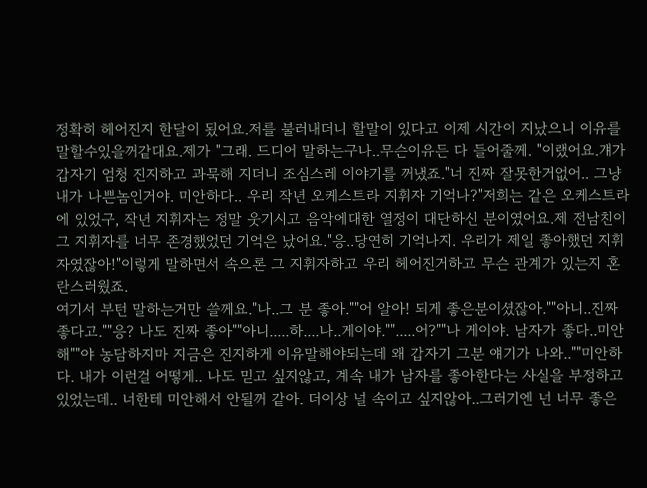정확히 헤어진지 한달이 됬어요.저를 불러내더니 할말이 있다고 이제 시간이 지났으니 이유를 말할수있을꺼같대요.제가 "그래. 드디어 말하는구나..무슨이유든 다 들어줄께. "이랬어요.걔가 갑자기 엄청 진지하고 과묵해 지더니 조심스레 이야기를 꺼냈죠."너 진짜 잘못한거없어.. 그냥 내가 나쁜놈인거야. 미안하다.. 우리 작년 오케스트라 지휘자 기억나?"저희는 같은 오케스트라에 있었구, 작년 지휘자는 정말 웃기시고 음악에대한 열정이 대단하신 분이였어요.제 전남친이 그 지휘자를 너무 존경했었던 기억은 났어요."응..당연히 기억나지. 우리가 제일 좋아했던 지휘자였잖아!"이렇게 말하면서 속으론 그 지휘자하고 우리 헤어진거하고 무슨 관계가 있는지 혼란스러웠죠.
여기서 부턴 말하는거만 쓸께요."나..그 분 좋아.""어 알아! 되게 좋은분이셨잖아.""아니..진짜 좋다고.""응? 나도 진짜 좋아""아니.....하....나..게이야."".....어?""나 게이야. 남자가 좋다..미안해""야 농담하지마 지금은 진지하게 이유말해야되는데 왜 갑자기 그분 얘기가 나와..""미안하다. 내가 이런걸 어떻게.. 나도 믿고 싶지않고, 계속 내가 남자를 좋아한다는 사실을 부정하고있었는데.. 너한테 미안해서 안될꺼 같아. 더이상 널 속이고 싶지않아..그러기엔 넌 너무 좋은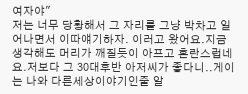여자야"
저는 너무 당황해서 그 자리를 그냥 박차고 일어나면서 이따얘기하자. 이러고 왔어요.지금 생각해도 머리가 깨질듯이 아프고 혼란스럽네요.저보다 그 30대후반 아저씨가 좋다니..게이는 나와 다른세상이야기인줄 알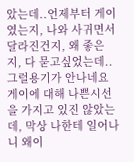았는데..언제부터 게이였는지, 나와 사귀면서 달라진건지, 왜 좋은지, 다 묻고싶었는데..그럴용기가 안나네요게이에 대해 나쁜시선을 가지고 있진 않았는데, 막상 나한테 일어나니 왜이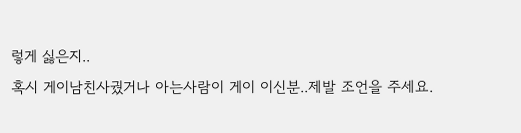렇게 싫은지..
혹시 게이남친사궜거나 아는사람이 게이 이신분..제발 조언을 주세요.